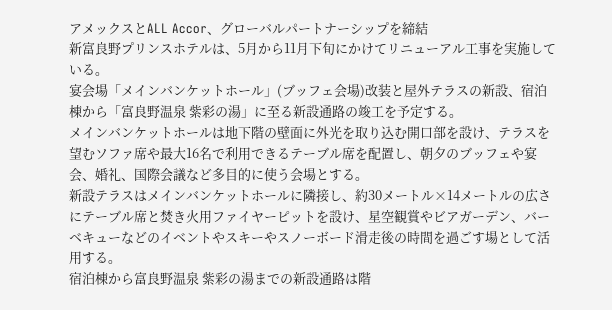アメックスとALL Accor、グローバルパートナーシップを締結
新富良野プリンスホテルは、5月から11月下旬にかけてリニューアル工事を実施している。
宴会場「メインバンケットホール」(ブッフェ会場)改装と屋外テラスの新設、宿泊棟から「富良野温泉 紫彩の湯」に至る新設通路の竣工を予定する。
メインバンケットホールは地下階の壁面に外光を取り込む開口部を設け、テラスを望むソファ席や最大16名で利用できるテーブル席を配置し、朝夕のブッフェや宴会、婚礼、国際会議など多目的に使う会場とする。
新設テラスはメインバンケットホールに隣接し、約30メートル×14メートルの広さにテーブル席と焚き火用ファイヤーピットを設け、星空観賞やビアガーデン、バーベキューなどのイベントやスキーやスノーボード滑走後の時間を過ごす場として活用する。
宿泊棟から富良野温泉 紫彩の湯までの新設通路は階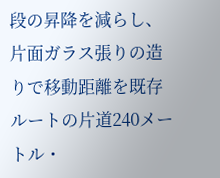段の昇降を減らし、片面ガラス張りの造りで移動距離を既存ルートの片道240メートル・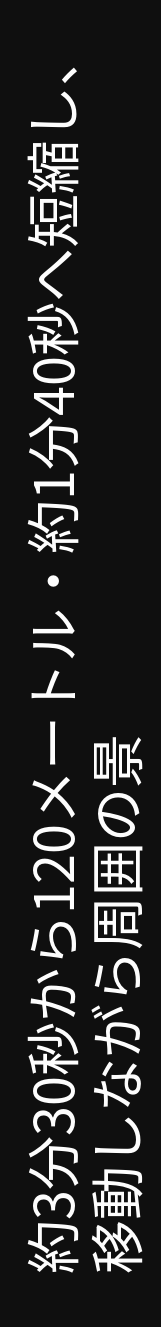約3分30秒から120メートル・約1分40秒へ短縮し、移動しながら周囲の景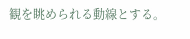観を眺められる動線とする。